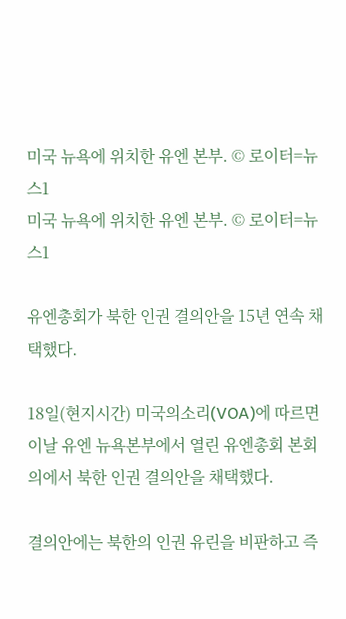미국 뉴욕에 위치한 유엔 본부. © 로이터=뉴스1
미국 뉴욕에 위치한 유엔 본부. © 로이터=뉴스1

유엔총회가 북한 인권 결의안을 15년 연속 채택했다.

18일(현지시간) 미국의소리(VOA)에 따르면 이날 유엔 뉴욕본부에서 열린 유엔총회 본회의에서 북한 인권 결의안을 채택했다.

결의안에는 북한의 인권 유린을 비판하고 즉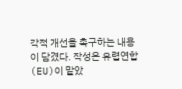각적 개선을 촉구하는 내용이 담겼다. 작성은 유렵연합(EU)이 맡았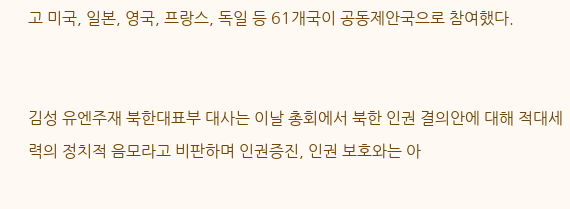고 미국, 일본, 영국, 프랑스, 독일 등 61개국이 공동제안국으로 참여했다.


김성 유엔주재 북한대표부 대사는 이날 총회에서 북한 인권 결의안에 대해 적대세력의 정치적 음모라고 비판하며 인권증진, 인권 보호와는 아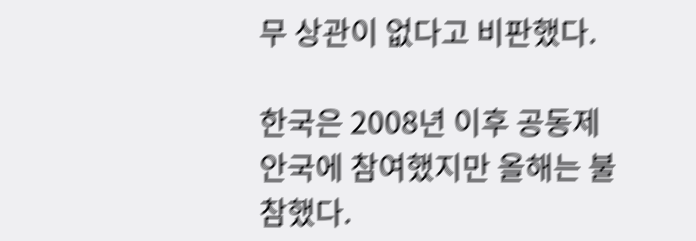무 상관이 없다고 비판했다.

한국은 2008년 이후 공동제안국에 참여했지만 올해는 불참했다.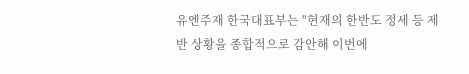유엔주재 한국대표부는 "현재의 한반도 정세 등 제반 상황을 종합적으로 감안해 이번에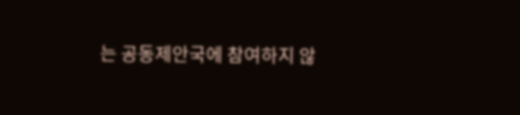는 공동제안국에 참여하지 않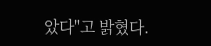았다"고 밝혔다.